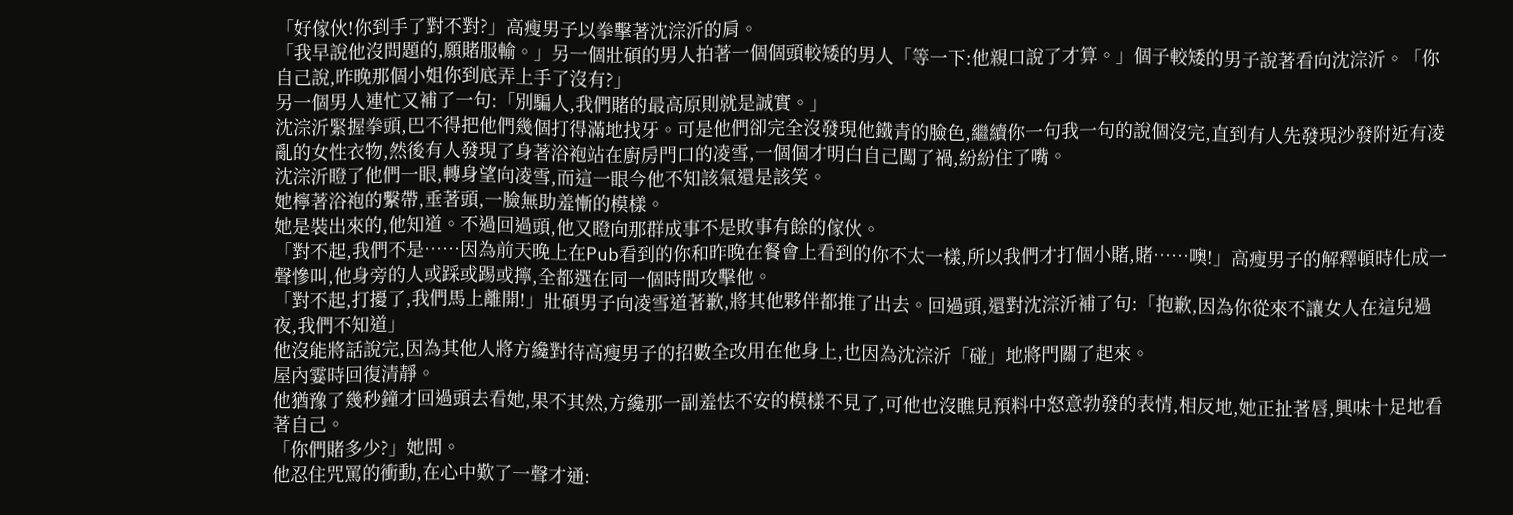「好傢伙!你到手了對不對?」高瘦男子以拳擊著沈淙沂的肩。
「我早說他沒問題的,願賭服輸。」另一個壯碩的男人拍著一個個頭較矮的男人「等一下:他親口說了才算。」個子較矮的男子說著看向沈淙沂。「你自己說,昨晚那個小姐你到底弄上手了沒有?」
另一個男人連忙又補了一句:「別騙人,我們賭的最高原則就是誠實。」
沈淙沂緊握拳頭,巴不得把他們幾個打得滿地找牙。可是他們卻完全沒發現他鐵青的臉色,繼續你一句我一句的說個沒完,直到有人先發現沙發附近有凌亂的女性衣物,然後有人發現了身著浴袍站在廚房門口的凌雪,一個個才明白自己闖了禍,紛紛住了嘴。
沈淙沂瞪了他們一眼,轉身望向凌雪,而這一眼今他不知該氣還是該笑。
她檸著浴袍的繫帶,垂著頭,一臉無助羞慚的模樣。
她是裝出來的,他知道。不過回過頭,他又瞪向那群成事不是敗事有餘的傢伙。
「對不起,我們不是……因為前天晚上在Pub看到的你和昨晚在餐會上看到的你不太一樣,所以我們才打個小賭,賭……噢!」高瘦男子的解釋頓時化成一聲慘叫,他身旁的人或踩或踢或擰,全都選在同一個時間攻擊他。
「對不起,打擾了,我們馬上離開!」壯碩男子向凌雪道著歉,將其他夥伴都推了出去。回過頭,還對沈淙沂補了句:「抱歉,因為你從來不讓女人在這兒過夜,我們不知道」
他沒能將話說完,因為其他人將方纔對待高瘦男子的招數全改用在他身上,也因為沈淙沂「碰」地將門關了起來。
屋內霎時回復清靜。
他猶豫了幾秒鐘才回過頭去看她,果不其然,方纔那一副羞怯不安的模樣不見了,可他也沒瞧見預料中怒意勃發的表情,相反地,她正扯著唇,興味十足地看著自己。
「你們賭多少?」她問。
他忍住咒罵的衝動,在心中歎了一聲才通: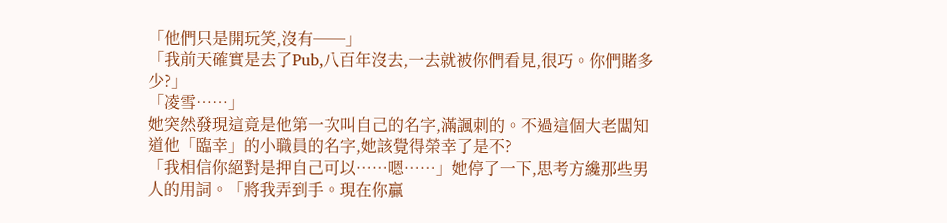「他們只是開玩笑,沒有──」
「我前天確實是去了Pub,八百年沒去,一去就被你們看見,很巧。你們賭多少?」
「凌雪……」
她突然發現這竟是他第一次叫自己的名字,滿諷刺的。不過這個大老闆知道他「臨幸」的小職員的名字,她該覺得榮幸了是不?
「我相信你絕對是押自己可以……嗯……」她停了一下,思考方纔那些男人的用詞。「將我弄到手。現在你贏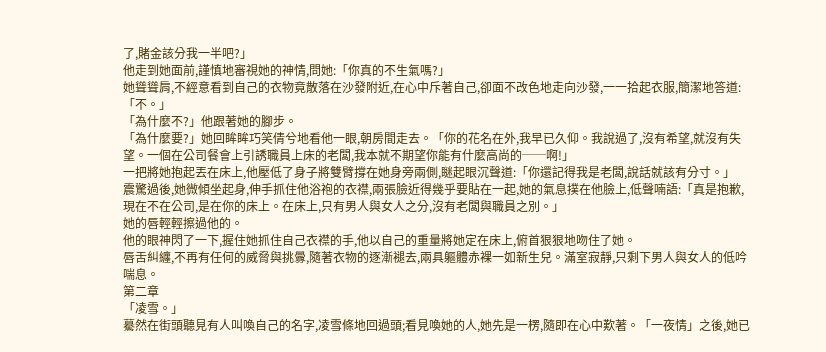了,賭金該分我一半吧?」
他走到她面前,謹慎地審視她的神情,問她:「你真的不生氣嗎?」
她聳聳肩,不經意看到自己的衣物竟散落在沙發附近,在心中斥著自己,卻面不改色地走向沙發,一一拾起衣服,簡潔地答道:「不。」
「為什麼不?」他跟著她的腳步。
「為什麼要?」她回眸眸巧笑倩兮地看他一眼,朝房間走去。「你的花名在外,我早已久仰。我說過了,沒有希望,就沒有失望。一個在公司餐會上引誘職員上床的老闆,我本就不期望你能有什麼高尚的──啊!」
一把將她抱起丟在床上,他壓低了身子將雙臂撐在她身旁兩側,瞇起眼沉聲道:「你還記得我是老闆,說話就該有分寸。」
震驚過後,她微傾坐起身,伸手抓住他浴袍的衣襟,兩張臉近得幾乎要貼在一起,她的氣息撲在他臉上,低聲喃語:「真是抱歉,現在不在公司,是在你的床上。在床上,只有男人與女人之分,沒有老闆與職員之別。」
她的唇輕輕擦過他的。
他的眼神閃了一下,握住她抓住自己衣襟的手,他以自己的重量將她定在床上,俯首狠狠地吻住了她。
唇舌糾纏,不再有任何的威脅與挑釁,隨著衣物的逐漸褪去,兩具軀體赤裸一如新生兒。滿室寂靜,只剩下男人與女人的低吟喘息。
第二章
「凌雪。」
驀然在街頭聽見有人叫喚自己的名字,凌雪條地回過頭;看見喚她的人,她先是一楞,隨即在心中歎著。「一夜情」之後,她已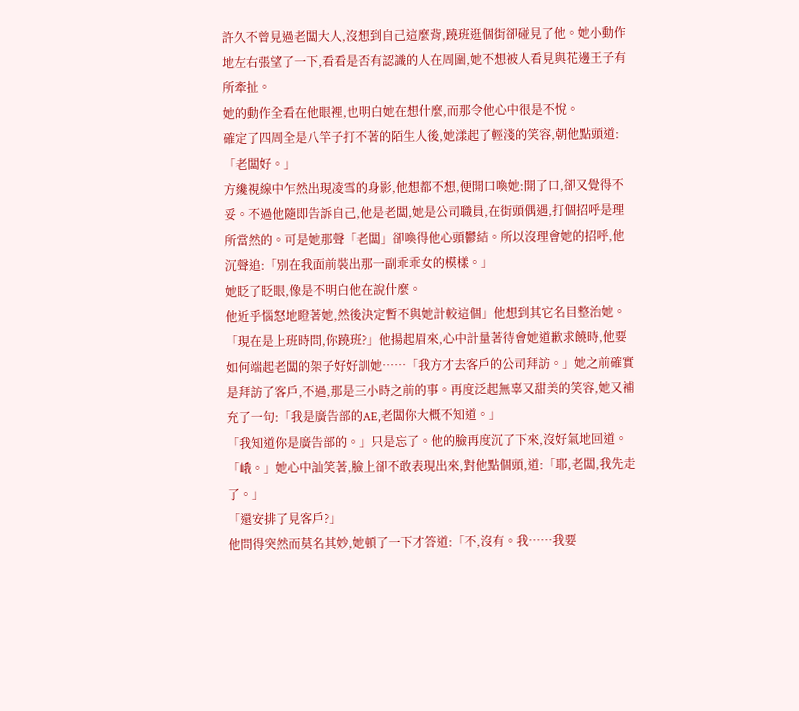許久不曾見過老闆大人,沒想到自己這麼背,蹺班逛個街卻碰見了他。她小動作地左右張望了一下,看看是否有認識的人在周圍,她不想被人看見與花邊王子有所牽扯。
她的動作全看在他眼裡,也明白她在想什麼,而那令他心中很是不悅。
確定了四周全是八竿子打不著的陌生人後,她漾起了輕淺的笑容,朝他點頭道:「老闆好。」
方纔視線中乍然出現凌雪的身影,他想都不想,便開口喚她:開了口,卻又覺得不妥。不過他隨即告訴自己,他是老闆,她是公司職員,在街頭偶遇,打個招呼是理所當然的。可是她那聲「老闆」卻喚得他心頭鬱結。所以沒理會她的招呼,他沉聲追:「別在我面前裝出那一副乖乖女的模樣。」
她眨了眨眼,像是不明白他在說什麼。
他近乎惱怒地瞪著她,然後決定暫不與她計較這個」他想到其它名目整治她。
「現在是上班時問,你蹺班?」他揚起眉來,心中計量著待會她道歉求饒時,他要如何端起老闆的架子好好訓她……「我方才去客戶的公司拜訪。」她之前確實是拜訪了客戶,不過,那是三小時之前的事。再度泛起無辜又甜美的笑容,她又補充了一句:「我是廣告部的AE,老闆你大概不知道。」
「我知道你是廣告部的。」只是忘了。他的臉再度沉了下來,沒好氣地回道。
「峨。」她心中訕笑著,臉上卻不敢表現出來,對他點個頭,道:「耶,老闆,我先走了。」
「還安排了見客戶?」
他問得突然而莫名其妙,她頓了一下才答道:「不,沒有。我……我要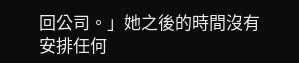回公司。」她之後的時間沒有安排任何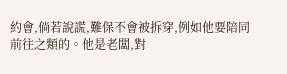約會,倘若說謊,難保不會被拆穿,例如他要陪同前往之類的。他是老闆,對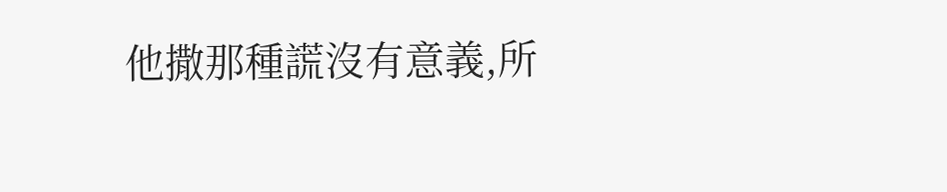他撒那種謊沒有意義,所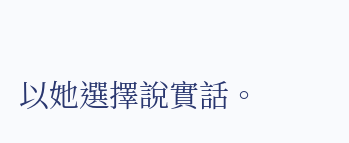以她選擇說實話。